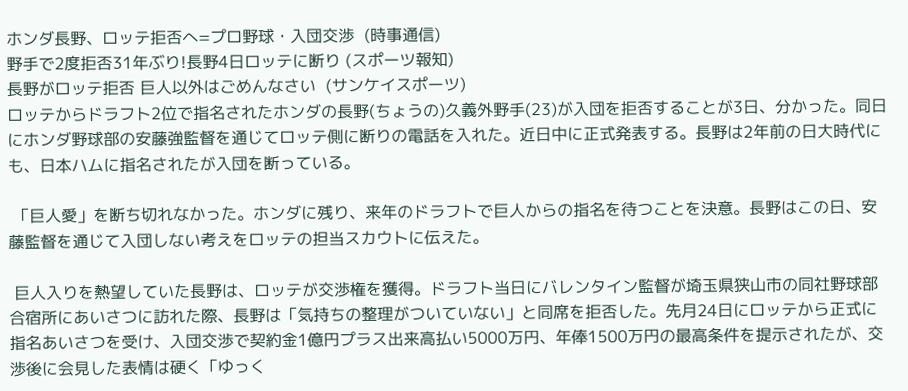ホンダ長野、ロッテ拒否へ=プロ野球・入団交渉  (時事通信)
野手で2度拒否31年ぶり!長野4日ロッテに断り (スポーツ報知)
長野がロッテ拒否 巨人以外はごめんなさい  (サンケイスポーツ)
ロッテからドラフト2位で指名されたホンダの長野(ちょうの)久義外野手(23)が入団を拒否することが3日、分かった。同日にホンダ野球部の安藤強監督を通じてロッテ側に断りの電話を入れた。近日中に正式発表する。長野は2年前の日大時代にも、日本ハムに指名されたが入団を断っている。

 「巨人愛」を断ち切れなかった。ホンダに残り、来年のドラフトで巨人からの指名を待つことを決意。長野はこの日、安藤監督を通じて入団しない考えをロッテの担当スカウトに伝えた。

 巨人入りを熱望していた長野は、ロッテが交渉権を獲得。ドラフト当日にバレンタイン監督が埼玉県狭山市の同社野球部合宿所にあいさつに訪れた際、長野は「気持ちの整理がついていない」と同席を拒否した。先月24日にロッテから正式に指名あいさつを受け、入団交渉で契約金1億円プラス出来高払い5000万円、年俸1500万円の最高条件を提示されたが、交渉後に会見した表情は硬く「ゆっく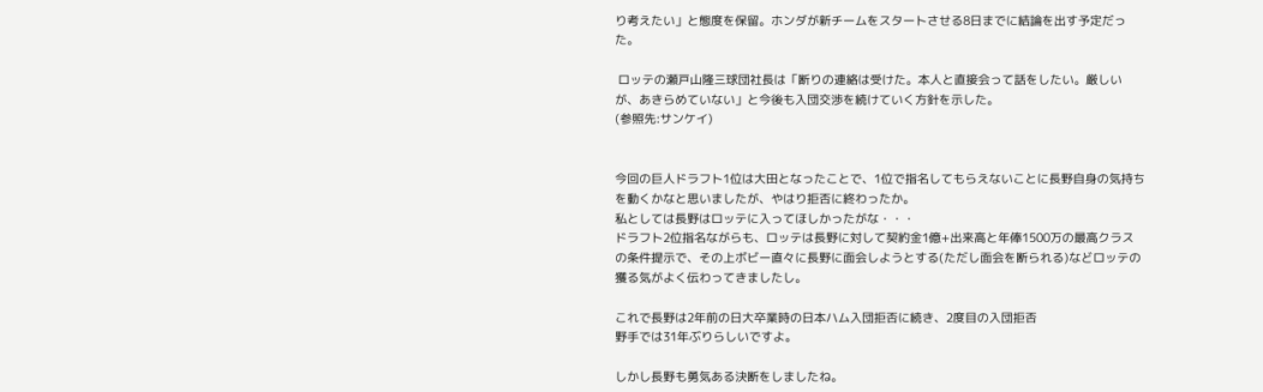り考えたい」と態度を保留。ホンダが新チームをスタートさせる8日までに結論を出す予定だった。

 ロッテの瀬戸山隆三球団社長は「断りの連絡は受けた。本人と直接会って話をしたい。厳しいが、あきらめていない」と今後も入団交渉を続けていく方針を示した。
(参照先:サンケイ)


今回の巨人ドラフト1位は大田となったことで、1位で指名してもらえないことに長野自身の気持ちを動くかなと思いましたが、やはり拒否に終わったか。
私としては長野はロッテに入ってほしかったがな・・・
ドラフト2位指名ながらも、ロッテは長野に対して契約金1億+出来高と年俸1500万の最高クラスの条件提示で、その上ボビー直々に長野に面会しようとする(ただし面会を断られる)などロッテの獲る気がよく伝わってきましたし。

これで長野は2年前の日大卒業時の日本ハム入団拒否に続き、2度目の入団拒否
野手では31年ぶりらしいですよ。

しかし長野も勇気ある決断をしましたね。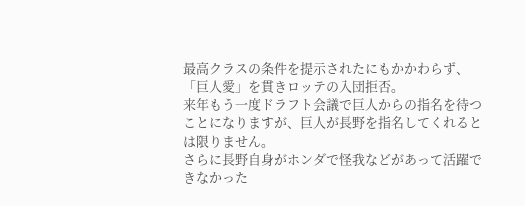最高クラスの条件を提示されたにもかかわらず、「巨人愛」を貫きロッテの入団拒否。
来年もう一度ドラフト会議で巨人からの指名を待つことになりますが、巨人が長野を指名してくれるとは限りません。
さらに長野自身がホンダで怪我などがあって活躍できなかった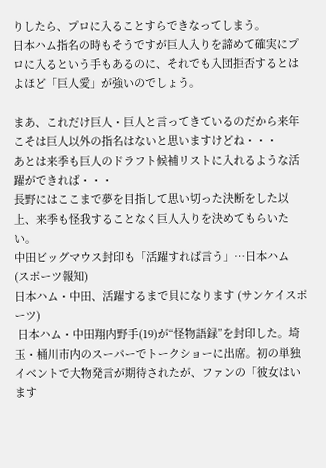りしたら、プロに入ることすらできなってしまう。
日本ハム指名の時もそうですが巨人入りを諦めて確実にプロに入るという手もあるのに、それでも入団拒否するとはよほど「巨人愛」が強いのでしょう。

まあ、これだけ巨人・巨人と言ってきているのだから来年こそは巨人以外の指名はないと思いますけどね・・・
あとは来季も巨人のドラフト候補リストに入れるような活躍ができれば・・・
長野にはここまで夢を目指して思い切った決断をした以上、来季も怪我することなく巨人入りを決めてもらいたい。
中田ビッグマウス封印も「活躍すれば言う」…日本ハム  (スポーツ報知)
日本ハム・中田、活躍するまで貝になります (サンケイスポーツ)
 日本ハム・中田翔内野手(19)が“怪物語録”を封印した。埼玉・桶川市内のスーパーでトークショーに出席。初の単独イベントで大物発言が期待されたが、ファンの「彼女はいます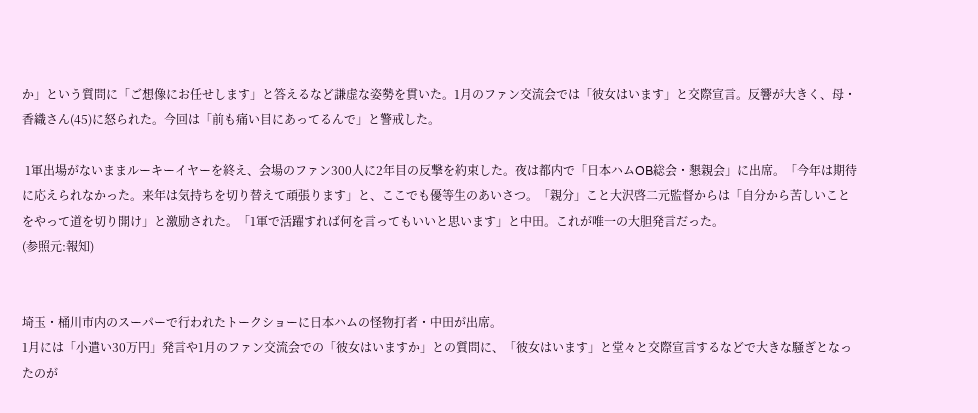か」という質問に「ご想像にお任せします」と答えるなど謙虚な姿勢を貫いた。1月のファン交流会では「彼女はいます」と交際宣言。反響が大きく、母・香織さん(45)に怒られた。今回は「前も痛い目にあってるんで」と警戒した。

 1軍出場がないままルーキーイヤーを終え、会場のファン300人に2年目の反撃を約束した。夜は都内で「日本ハムOB総会・懇親会」に出席。「今年は期待に応えられなかった。来年は気持ちを切り替えて頑張ります」と、ここでも優等生のあいさつ。「親分」こと大沢啓二元監督からは「自分から苦しいことをやって道を切り開け」と激励された。「1軍で活躍すれば何を言ってもいいと思います」と中田。これが唯一の大胆発言だった。
(参照元:報知)


埼玉・桶川市内のスーパーで行われたトークショーに日本ハムの怪物打者・中田が出席。
1月には「小遣い30万円」発言や1月のファン交流会での「彼女はいますか」との質問に、「彼女はいます」と堂々と交際宣言するなどで大きな騒ぎとなったのが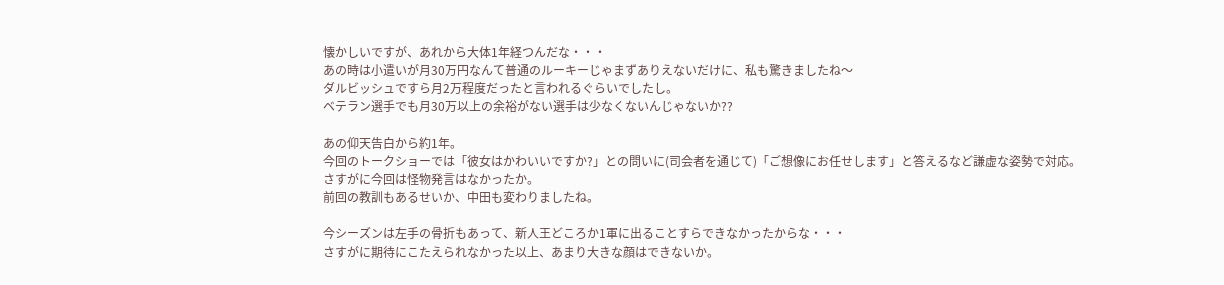懐かしいですが、あれから大体1年経つんだな・・・
あの時は小遣いが月30万円なんて普通のルーキーじゃまずありえないだけに、私も驚きましたね〜
ダルビッシュですら月2万程度だったと言われるぐらいでしたし。
ベテラン選手でも月30万以上の余裕がない選手は少なくないんじゃないか??

あの仰天告白から約1年。
今回のトークショーでは「彼女はかわいいですか?」との問いに(司会者を通じて)「ご想像にお任せします」と答えるなど謙虚な姿勢で対応。
さすがに今回は怪物発言はなかったか。
前回の教訓もあるせいか、中田も変わりましたね。

今シーズンは左手の骨折もあって、新人王どころか1軍に出ることすらできなかったからな・・・
さすがに期待にこたえられなかった以上、あまり大きな顔はできないか。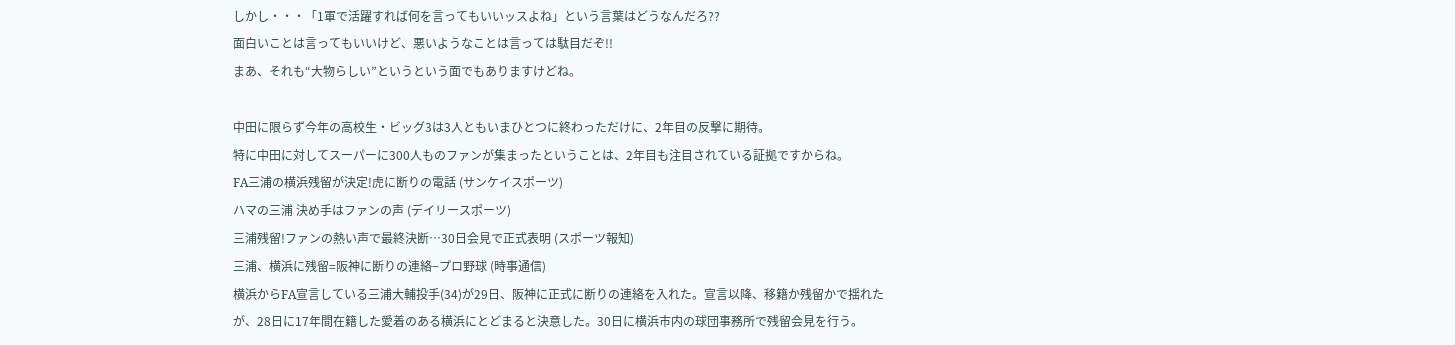しかし・・・「1軍で活躍すれば何を言ってもいいッスよね」という言葉はどうなんだろ??
面白いことは言ってもいいけど、悪いようなことは言っては駄目だぞ!!
まあ、それも“大物らしい”というという面でもありますけどね。

中田に限らず今年の高校生・ビッグ3は3人ともいまひとつに終わっただけに、2年目の反撃に期待。
特に中田に対してスーパーに300人ものファンが集まったということは、2年目も注目されている証拠ですからね。
FA三浦の横浜残留が決定!虎に断りの電話 (サンケイスポーツ)
ハマの三浦 決め手はファンの声 (デイリースポーツ)
三浦残留!ファンの熱い声で最終決断…30日会見で正式表明 (スポーツ報知)
三浦、横浜に残留=阪神に断りの連絡−プロ野球 (時事通信)
横浜からFA宣言している三浦大輔投手(34)が29日、阪神に正式に断りの連絡を入れた。宣言以降、移籍か残留かで揺れたが、28日に17年間在籍した愛着のある横浜にとどまると決意した。30日に横浜市内の球団事務所で残留会見を行う。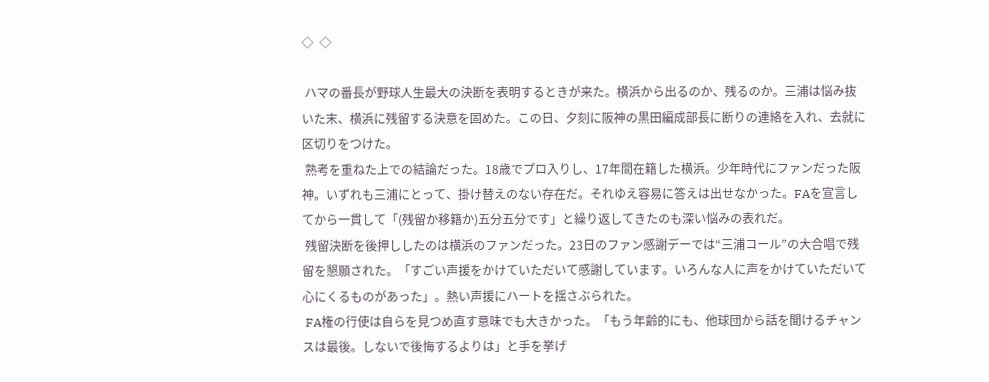◇  ◇

 ハマの番長が野球人生最大の決断を表明するときが来た。横浜から出るのか、残るのか。三浦は悩み抜いた末、横浜に残留する決意を固めた。この日、夕刻に阪神の黒田編成部長に断りの連絡を入れ、去就に区切りをつけた。
 熟考を重ねた上での結論だった。18歳でプロ入りし、17年間在籍した横浜。少年時代にファンだった阪神。いずれも三浦にとって、掛け替えのない存在だ。それゆえ容易に答えは出せなかった。FAを宣言してから一貫して「(残留か移籍か)五分五分です」と繰り返してきたのも深い悩みの表れだ。
 残留決断を後押ししたのは横浜のファンだった。23日のファン感謝デーでは“三浦コール”の大合唱で残留を懇願された。「すごい声援をかけていただいて感謝しています。いろんな人に声をかけていただいて心にくるものがあった」。熱い声援にハートを揺さぶられた。
 FA権の行使は自らを見つめ直す意味でも大きかった。「もう年齢的にも、他球団から話を聞けるチャンスは最後。しないで後悔するよりは」と手を挙げ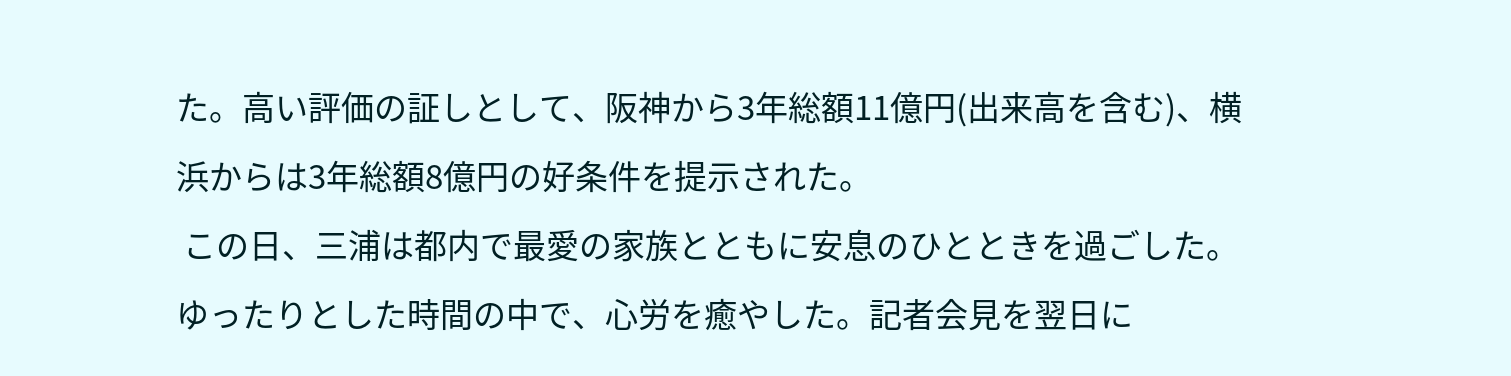た。高い評価の証しとして、阪神から3年総額11億円(出来高を含む)、横浜からは3年総額8億円の好条件を提示された。
 この日、三浦は都内で最愛の家族とともに安息のひとときを過ごした。ゆったりとした時間の中で、心労を癒やした。記者会見を翌日に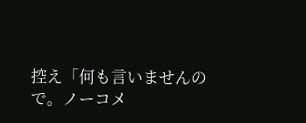控え「何も言いませんので。ノーコメ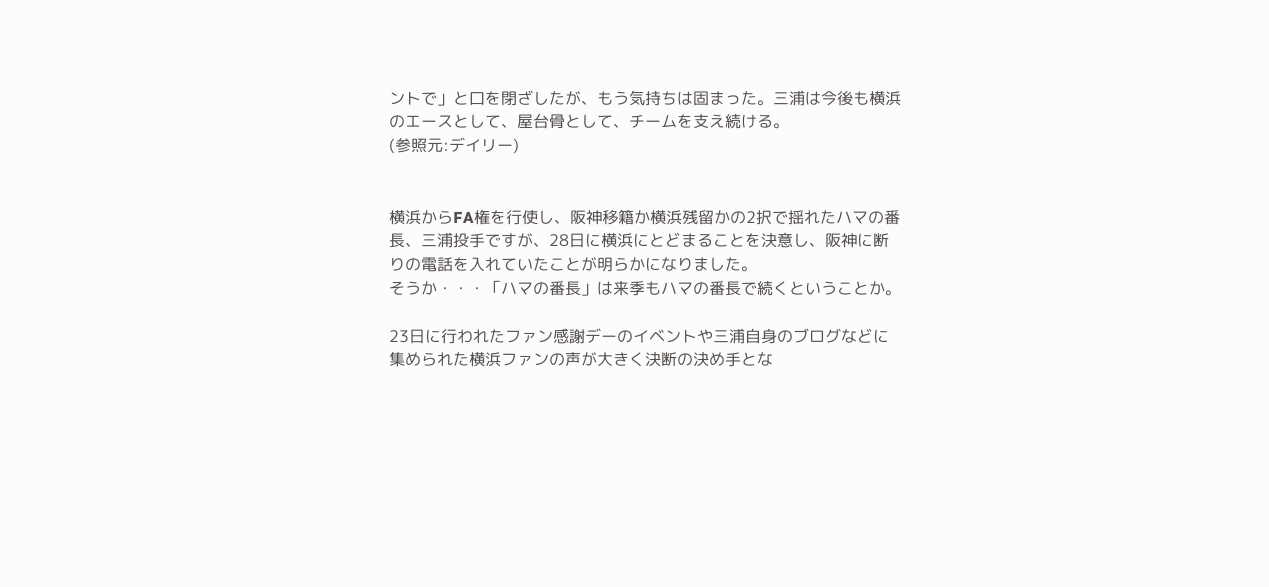ントで」と口を閉ざしたが、もう気持ちは固まった。三浦は今後も横浜のエースとして、屋台骨として、チームを支え続ける。
(参照元:デイリー)


横浜からFA権を行使し、阪神移籍か横浜残留かの2択で揺れたハマの番長、三浦投手ですが、28日に横浜にとどまることを決意し、阪神に断りの電話を入れていたことが明らかになりました。
そうか・・・「ハマの番長」は来季もハマの番長で続くということか。

23日に行われたファン感謝デーのイベントや三浦自身のブログなどに集められた横浜ファンの声が大きく決断の決め手とな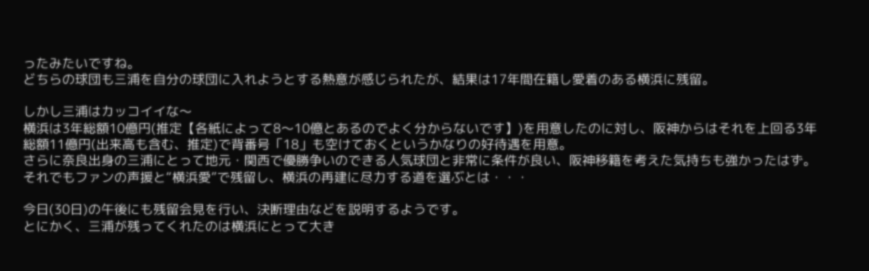ったみたいですね。
どちらの球団も三浦を自分の球団に入れようとする熱意が感じられたが、結果は17年間在籍し愛着のある横浜に残留。

しかし三浦はカッコイイな〜
横浜は3年総額10億円(推定【各紙によって8〜10億とあるのでよく分からないです】)を用意したのに対し、阪神からはそれを上回る3年総額11億円(出来高も含む、推定)で背番号「18」も空けておくというかなりの好待遇を用意。
さらに奈良出身の三浦にとって地元・関西で優勝争いのできる人気球団と非常に条件が良い、阪神移籍を考えた気持ちも強かったはず。
それでもファンの声援と“横浜愛”で残留し、横浜の再建に尽力する道を選ぶとは・・・

今日(30日)の午後にも残留会見を行い、決断理由などを説明するようです。
とにかく、三浦が残ってくれたのは横浜にとって大き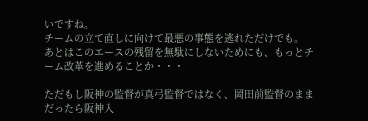いですね。
チームの立て直しに向けて最悪の事態を逃れただけでも。
あとはこのエースの残留を無駄にしないためにも、もっとチーム改革を進めることか・・・

ただもし阪神の監督が真弓監督ではなく、岡田前監督のままだったら阪神入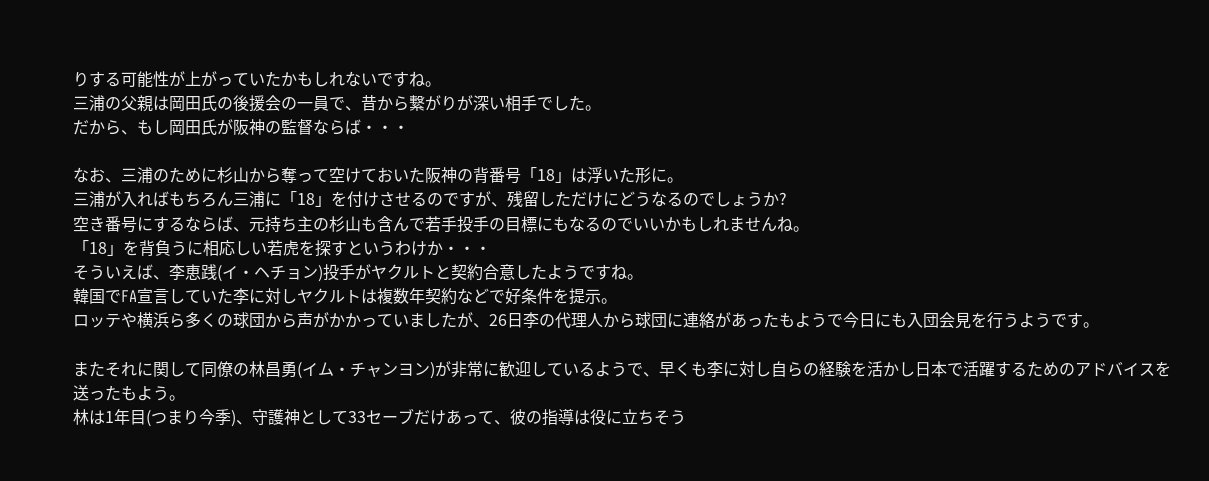りする可能性が上がっていたかもしれないですね。
三浦の父親は岡田氏の後援会の一員で、昔から繋がりが深い相手でした。
だから、もし岡田氏が阪神の監督ならば・・・

なお、三浦のために杉山から奪って空けておいた阪神の背番号「18」は浮いた形に。
三浦が入ればもちろん三浦に「18」を付けさせるのですが、残留しただけにどうなるのでしょうか?
空き番号にするならば、元持ち主の杉山も含んで若手投手の目標にもなるのでいいかもしれませんね。
「18」を背負うに相応しい若虎を探すというわけか・・・
そういえば、李恵践(イ・ヘチョン)投手がヤクルトと契約合意したようですね。
韓国でFA宣言していた李に対しヤクルトは複数年契約などで好条件を提示。
ロッテや横浜ら多くの球団から声がかかっていましたが、26日李の代理人から球団に連絡があったもようで今日にも入団会見を行うようです。

またそれに関して同僚の林昌勇(イム・チャンヨン)が非常に歓迎しているようで、早くも李に対し自らの経験を活かし日本で活躍するためのアドバイスを送ったもよう。
林は1年目(つまり今季)、守護神として33セーブだけあって、彼の指導は役に立ちそう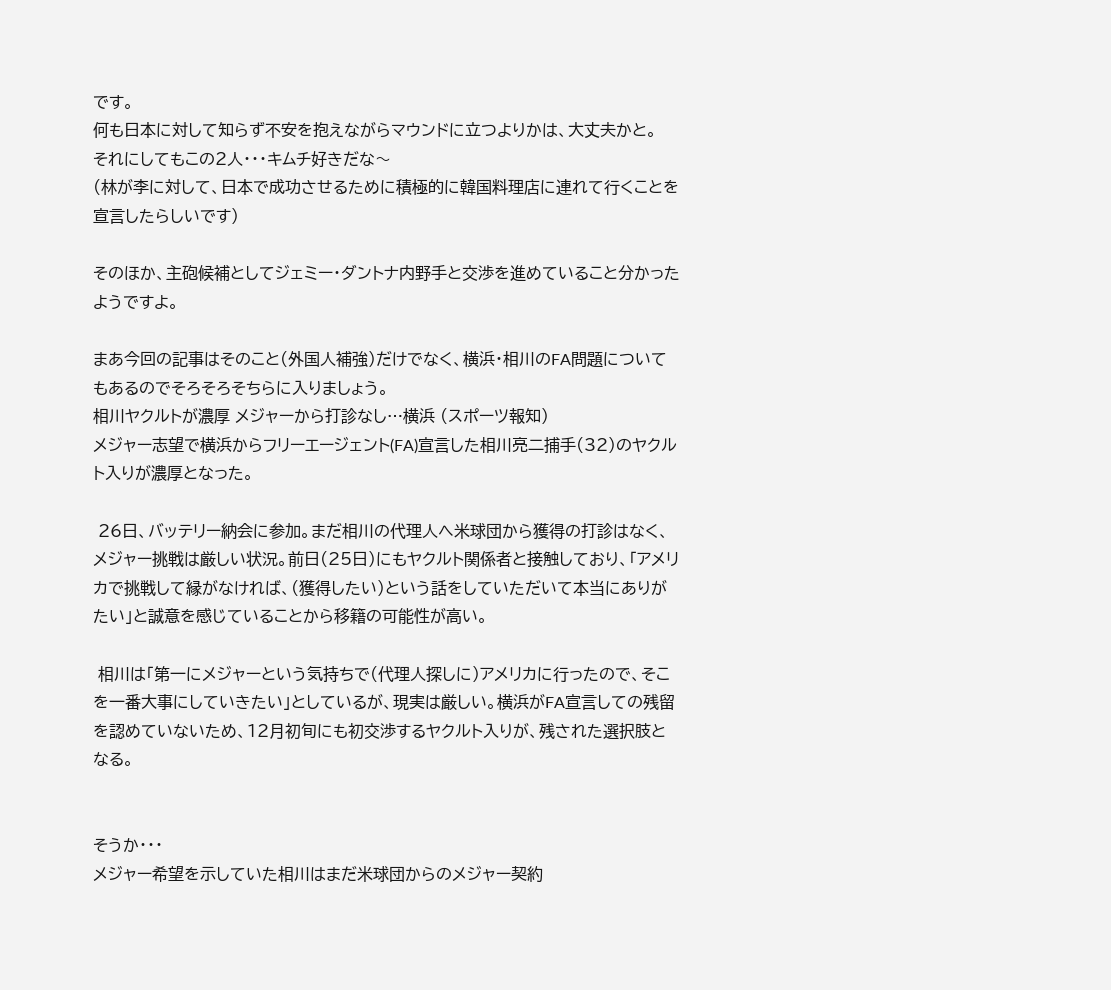です。
何も日本に対して知らず不安を抱えながらマウンドに立つよりかは、大丈夫かと。
それにしてもこの2人・・・キムチ好きだな〜
(林が李に対して、日本で成功させるために積極的に韓国料理店に連れて行くことを宣言したらしいです)

そのほか、主砲候補としてジェミー・ダントナ内野手と交渉を進めていること分かったようですよ。

まあ今回の記事はそのこと(外国人補強)だけでなく、横浜・相川のFA問題についてもあるのでそろそろそちらに入りましょう。
相川ヤクルトが濃厚 メジャーから打診なし…横浜 (スポーツ報知)
メジャー志望で横浜からフリーエージェント(FA)宣言した相川亮二捕手(32)のヤクルト入りが濃厚となった。

 26日、バッテリー納会に参加。まだ相川の代理人へ米球団から獲得の打診はなく、メジャー挑戦は厳しい状況。前日(25日)にもヤクルト関係者と接触しており、「アメリカで挑戦して縁がなければ、(獲得したい)という話をしていただいて本当にありがたい」と誠意を感じていることから移籍の可能性が高い。

 相川は「第一にメジャーという気持ちで(代理人探しに)アメリカに行ったので、そこを一番大事にしていきたい」としているが、現実は厳しい。横浜がFA宣言しての残留を認めていないため、12月初旬にも初交渉するヤクルト入りが、残された選択肢となる。


そうか・・・
メジャー希望を示していた相川はまだ米球団からのメジャー契約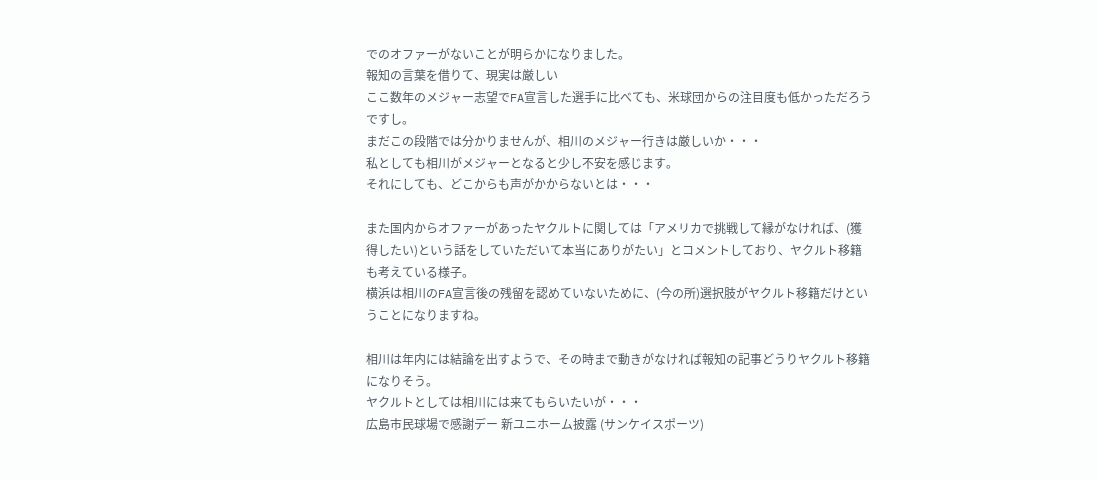でのオファーがないことが明らかになりました。
報知の言葉を借りて、現実は厳しい
ここ数年のメジャー志望でFA宣言した選手に比べても、米球団からの注目度も低かっただろうですし。
まだこの段階では分かりませんが、相川のメジャー行きは厳しいか・・・
私としても相川がメジャーとなると少し不安を感じます。
それにしても、どこからも声がかからないとは・・・

また国内からオファーがあったヤクルトに関しては「アメリカで挑戦して縁がなければ、(獲得したい)という話をしていただいて本当にありがたい」とコメントしており、ヤクルト移籍も考えている様子。
横浜は相川のFA宣言後の残留を認めていないために、(今の所)選択肢がヤクルト移籍だけということになりますね。

相川は年内には結論を出すようで、その時まで動きがなければ報知の記事どうりヤクルト移籍になりそう。
ヤクルトとしては相川には来てもらいたいが・・・
広島市民球場で感謝デー 新ユニホーム披露 (サンケイスポーツ)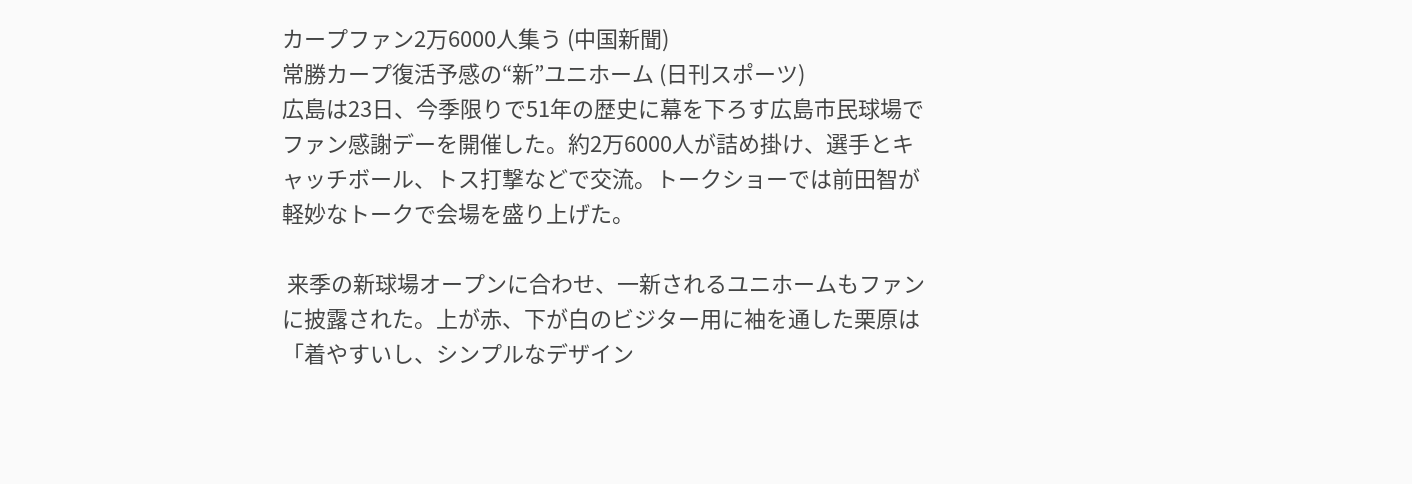カープファン2万6000人集う (中国新聞)
常勝カープ復活予感の“新”ユニホーム (日刊スポーツ)
広島は23日、今季限りで51年の歴史に幕を下ろす広島市民球場でファン感謝デーを開催した。約2万6000人が詰め掛け、選手とキャッチボール、トス打撃などで交流。トークショーでは前田智が軽妙なトークで会場を盛り上げた。

 来季の新球場オープンに合わせ、一新されるユニホームもファンに披露された。上が赤、下が白のビジター用に袖を通した栗原は「着やすいし、シンプルなデザイン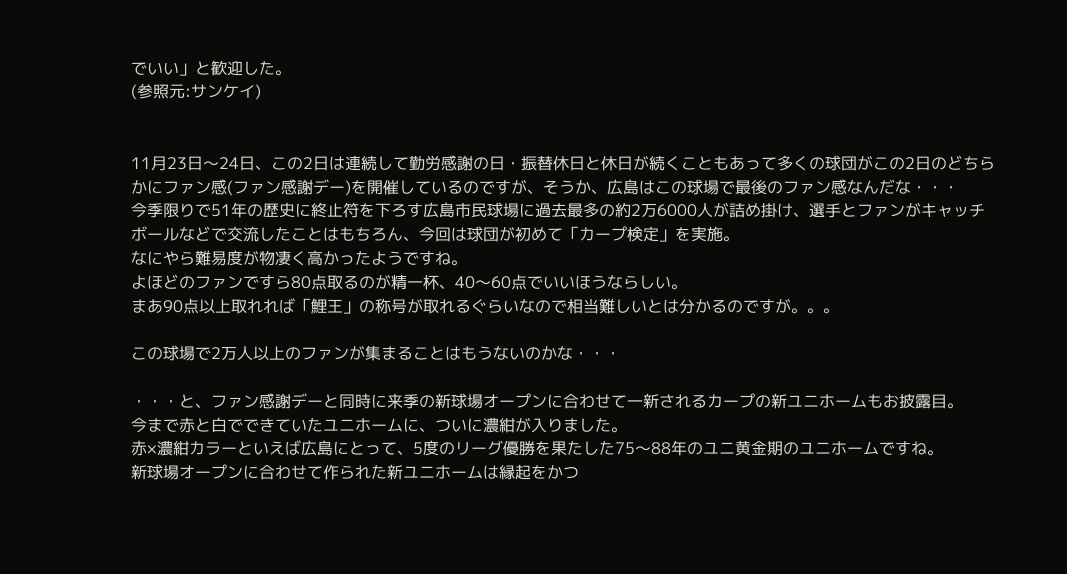でいい」と歓迎した。
(参照元:サンケイ)


11月23日〜24日、この2日は連続して勤労感謝の日・振替休日と休日が続くこともあって多くの球団がこの2日のどちらかにファン感(ファン感謝デー)を開催しているのですが、そうか、広島はこの球場で最後のファン感なんだな・・・
今季限りで51年の歴史に終止符を下ろす広島市民球場に過去最多の約2万6000人が詰め掛け、選手とファンがキャッチボールなどで交流したことはもちろん、今回は球団が初めて「カープ検定」を実施。
なにやら難易度が物凄く高かったようですね。
よほどのファンですら80点取るのが精一杯、40〜60点でいいほうならしい。
まあ90点以上取れれば「鯉王」の称号が取れるぐらいなので相当難しいとは分かるのですが。。。

この球場で2万人以上のファンが集まることはもうないのかな・・・

・・・と、ファン感謝デーと同時に来季の新球場オープンに合わせて一新されるカープの新ユニホームもお披露目。
今まで赤と白でできていたユニホームに、ついに濃紺が入りました。
赤×濃紺カラーといえば広島にとって、5度のリーグ優勝を果たした75〜88年のユニ黄金期のユニホームですね。
新球場オープンに合わせて作られた新ユニホームは縁起をかつ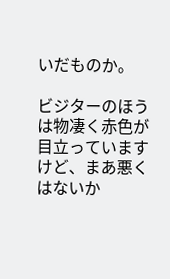いだものか。

ビジターのほうは物凄く赤色が目立っていますけど、まあ悪くはないか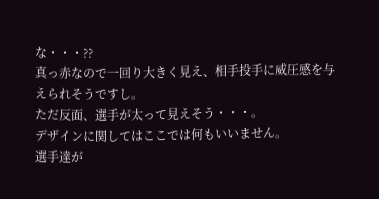な・・・??
真っ赤なので一回り大きく見え、相手投手に威圧感を与えられそうですし。
ただ反面、選手が太って見えそう・・・。
デザインに関してはここでは何もいいません。
選手達が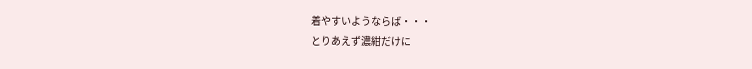着やすいようならば・・・
とりあえず濃紺だけに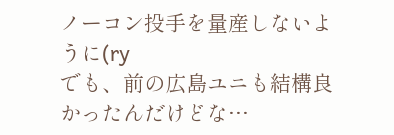ノーコン投手を量産しないように(ry
でも、前の広島ユニも結構良かったんだけどな…